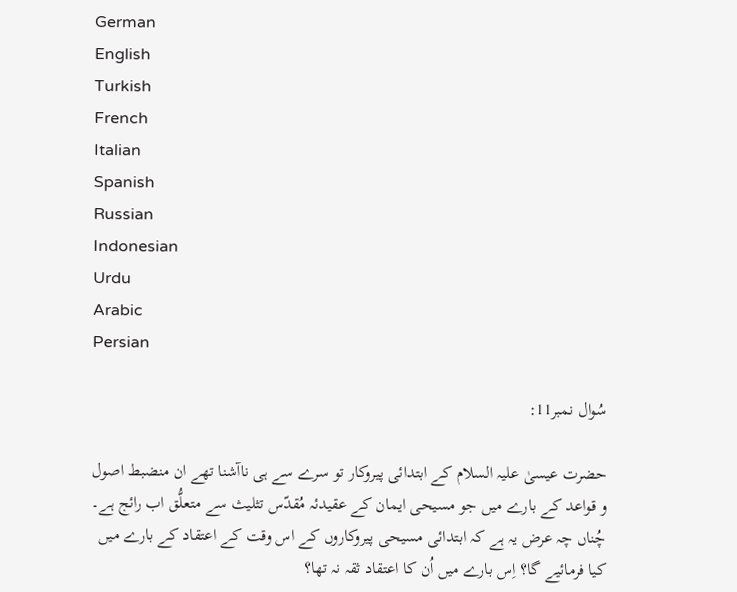German
English
Turkish
French
Italian
Spanish
Russian
Indonesian
Urdu
Arabic
Persian

سُوال نمبر11:

حضرت عیسیٰ علیہ السلام کے ابتدائی پیروکار تو سرے سے ہی ناآشنا تھے ان منضبط اصول و قواعد کے بارے میں جو مسیحی ایمان کے عقیدئہ مُقدّس تثلیث سے متعلُّق اب رائج ہے۔ چُناں چہ عرض یہ ہے کہ ابتدائی مسیحی پیروکاروں کے اس وقت کے اعتقاد کے بارے میں کیا فرمائیے گا؟ اِس بارے میں اُن کا اعتقاد ثقہ نہ تھا؟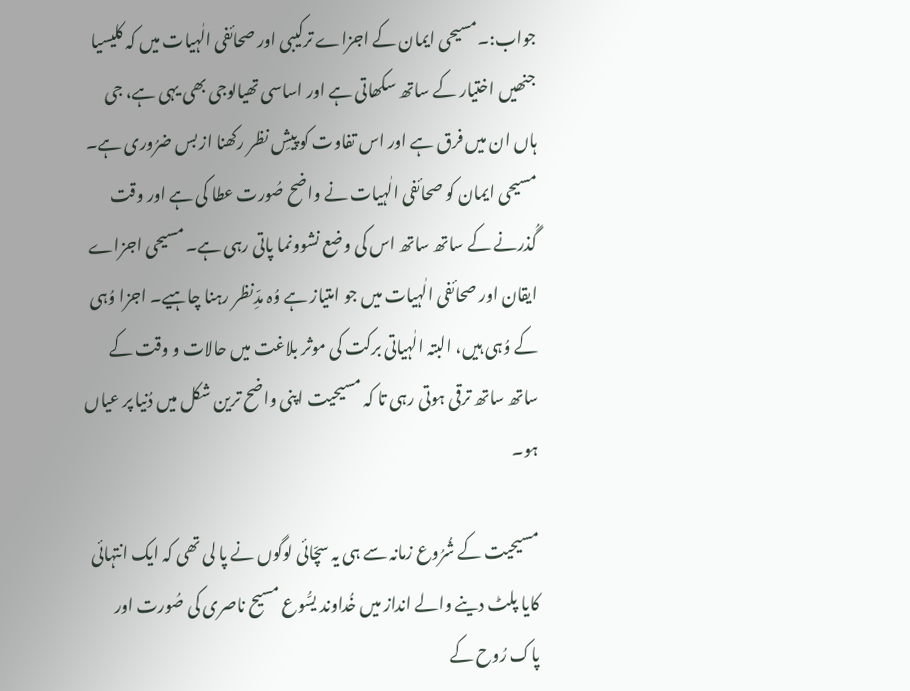جواب:۔مسیحی ایمان کے اجزاے ترکیبی اور صحائفی الٰہیات میں کہ کلیسیا جنھیں اختیار کے ساتھ سکھاتی ہے اور اساسی تھیالوجی بھی یہی ہے، جی ہاں ان میں فرق ہے اور اس تفاوت کو پیشِ نظر رکھنا از بس ضرُوری ہے۔ مسیحی ایمان کو صحائفی الٰہیات نے واضح صُورت عطا کی ہے اور وقت گُذرنے کے ساتھ ساتھ اس کی وضع نشوونما پاتی رہی ہے۔ مسیحی اجزاے ایقان اور صحائفی الٰہیات میں جو امتیاز ہے وُہ مدِّنظر رہنا چاہیے۔ اجزا وُہی کے وُہی ہیں، البتہ الٰہیاتی برکت کی موثر بلاغت میں حالات و وقت کے ساتھ ساتھ ترقی ہوتی رہی تا کہ مسیحیت اپنی واضح ترین شکل میں دُنیا پر عیاں ہو۔

مسیحیت کے شُرُوع زمانہ سے ہی یہ سچّائی لوگوں نے پا لی تھی کہ ایک انتہائی کایا پلٹ دینے والے انداز میں خُداوند یسُّوع مسیح ناصری کی صُورت اور پاک رُوح کے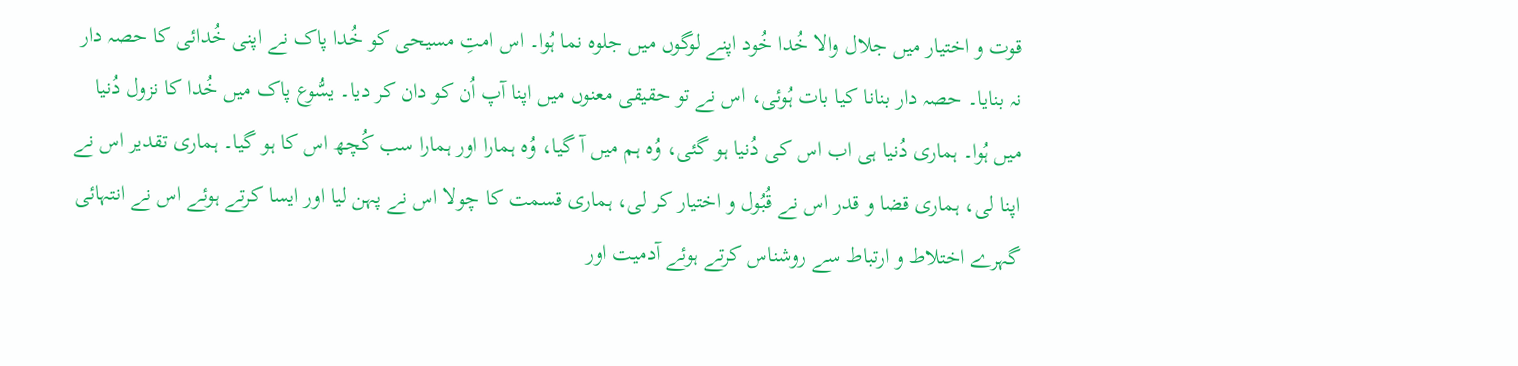قوت و اختیار میں جلال والا خُدا خُود اپنے لوگوں میں جلوہ نما ہُوا۔ اس امتِ مسیحی کو خُدا پاک نے اپنی خُدائی کا حصہ دار نہ بنایا۔ حصہ دار بنانا کیا بات ہُوئی، اس نے تو حقیقی معنوں میں اپنا آپ اُن کو دان کر دیا۔ یسُّوع پاک میں خُدا کا نزول دُنیا میں ہُوا۔ ہماری دُنیا ہی اب اس کی دُنیا ہو گئی، وُہ ہم میں آ گیا، وُہ ہمارا اور ہمارا سب کُچھ اس کا ہو گیا۔ ہماری تقدیر اس نے اپنا لی، ہماری قضا و قدر اس نے قُبُول و اختیار کر لی، ہماری قسمت کا چولا اس نے پہن لیا اور ایسا کرتے ہوئے اس نے انتہائی گہرے اختلاط و ارتباط سے روشناس کرتے ہوئے آدمیت اور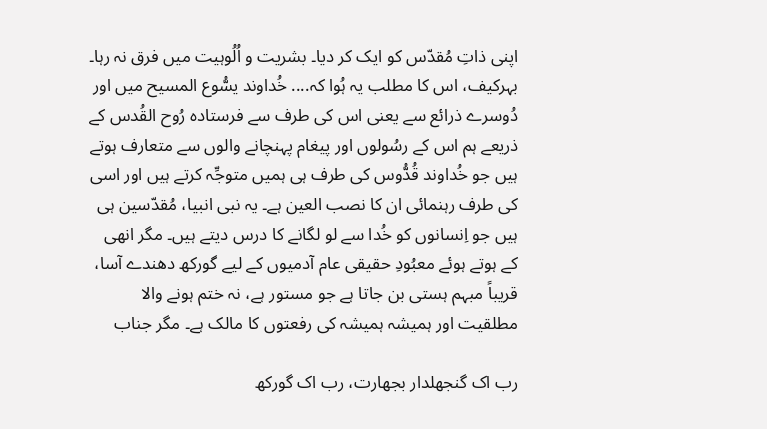اپنی ذاتِ مُقدّس کو ایک کر دیا۔ بشریت و اُلُوہیت میں فرق نہ رہا۔ بہرکیف، اس کا مطلب یہ ہُوا کہ.... خُداوند یسُّوع المسیح میں اور دُوسرے ذرائع سے یعنی اس کی طرف سے فرستادہ رُوح القُدس کے ذریعے ہم اس کے رسُولوں اور پیغام پہنچانے والوں سے متعارف ہوتے ہیں جو خُداوند قُدُّوس کی طرف ہی ہمیں متوجِّہ کرتے ہیں اور اسی کی طرف رہنمائی ان کا نصب العین ہے۔ یہ نبی انبیا، مُقدّسین ہی ہیں جو اِنسانوں کو خُدا سے لو لگانے کا درس دیتے ہیں۔ مگر انھی کے ہوتے ہوئے معبُودِ حقیقی عام آدمیوں کے لیے گورکھ دھندے آسا، قریباً مبہم ہستی بن جاتا ہے جو مستور ہے، نہ ختم ہونے والا مطلقیت اور ہمیشہ ہمیشہ کی رفعتوں کا مالک ہے۔ مگر جناب

رب اک گنجھلدار بجھارت، رب اک گورکھ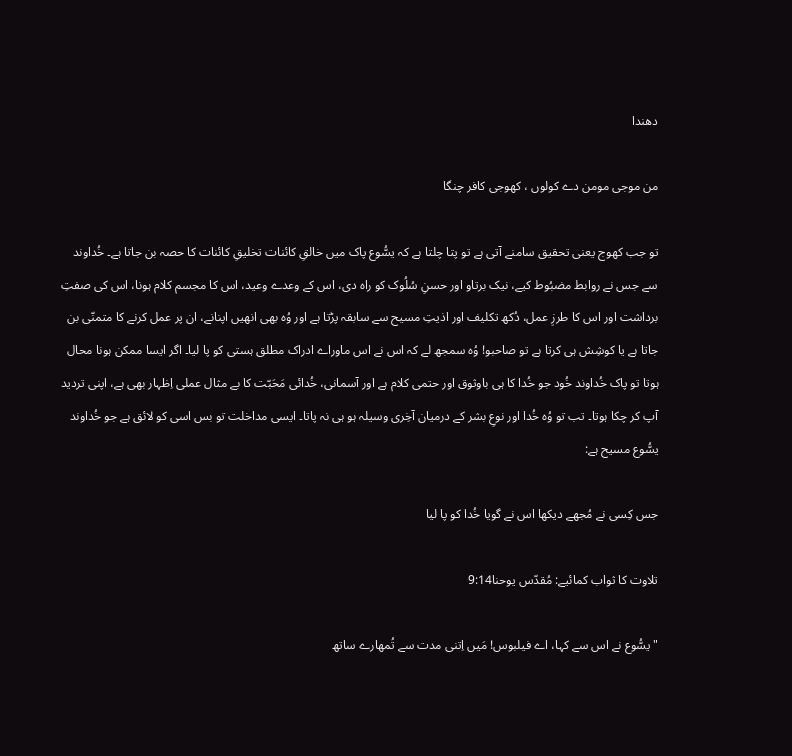دھندا

من موجی مومن دے کولوں ، کھوجی کافر چنگا

تو جب کھوج یعنی تحقیق سامنے آتی ہے تو پتا چلتا ہے کہ یسُّوع پاک میں خالقِ کائنات تخلیقِ کائنات کا حصہ بن جاتا ہے۔ خُداوند سے جس نے روابط مضبُوط کیے، نیک برتاو اور حسنِ سُلُوک کو راہ دی، اس کے وعدے وعید، اس کا مجسم کلام ہونا، اس کی صفتِ برداشت اور اس کا طرزِ عمل، دُکھ تکلیف اور اذیتِ مسیح سے سابقہ پڑتا ہے اور وُہ بھی انھیں اپنانے، ان پر عمل کرنے کا متمنّی بن جاتا ہے یا کوشِش ہی کرتا ہے تو صاحبو! وُہ سمجھ لے کہ اس نے اس ماوراے ادراک مطلق ہستی کو پا لیا۔ اگر ایسا ممکن ہونا محال ہوتا تو پاک خُداوند خُود جو خُدا کا ہی باوثوق اور حتمی کلام ہے اور آسمانی، خُدائی مَحَبّت کا بے مثال عملی اِظہار بھی ہے، اپنی تردید آپ کر چکا ہوتا۔ تب تو وُہ خُدا اور نوعِ بشر کے درمیان آخِری وسیلہ ہو ہی نہ پاتا۔ ایسی مداخلت تو بس اسی کو لائق ہے جو خُداوند یسُّوع مسیح ہے:

جس کِسی نے مُجھے دیکھا اس نے گویا خُدا کو پا لیا

تلاوت کا ثواب کمائیے: مُقدّس یوحنا9:14

"یسُّوع نے اس سے کہا، اے فیلبوس! مَیں اِتنی مدت سے تُمھارے ساتھ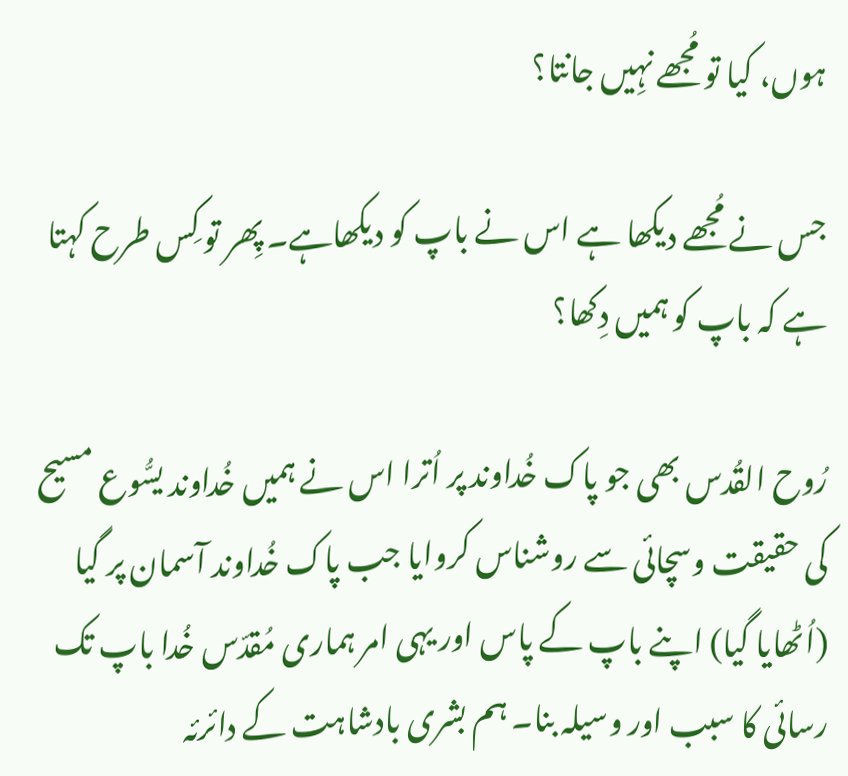ہوں، کیا تو مُجھے نہِیں جانتا؟

جس نے مُجھے دیکھا ہے اس نے باپ کو دیکھاہے۔ پِھر تو کِس طرح کہتا ہے کہ باپ کو ہمیں دِکھا؟

رُوح القُدس بھی جو پاک خُداوند پر اُترا اس نے ہمیں خُداوند یسُّوع مسیح کی حقیقت وسچائی سے روشناس کروایا جب پاک خُداوند آسمان پر گیا (اُٹھایا گیا) اپنے باپ کے پاس اور یہی امر ہماری مُقدّس خُدا باپ تک رسائی کا سبب اور وسیلہ بنا۔ ہم بشری بادشاہت کے دائرئہ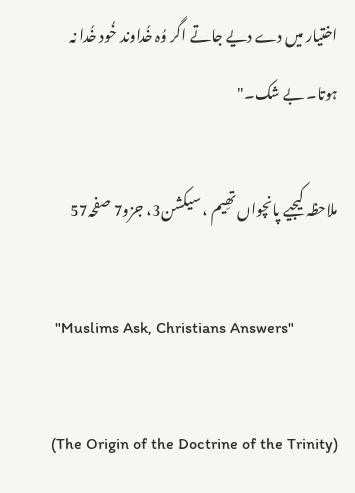اختیار میں دے دیے جاتے اگر وُہ خُداوند خُود خُدا نہ ہوتا۔ بے شک۔"

ملاحظہ کیجیے پانچواں تھِیم ، سیکشن3، جزو7 صفحہ57

 "Muslims Ask, Christians Answers"

(The Origin of the Doctrine of the Trinity)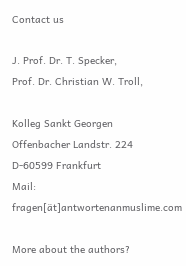Contact us

J. Prof. Dr. T. Specker,
Prof. Dr. Christian W. Troll,

Kolleg Sankt Georgen
Offenbacher Landstr. 224
D-60599 Frankfurt
Mail: fragen[ät]antwortenanmuslime.com

More about the authors?